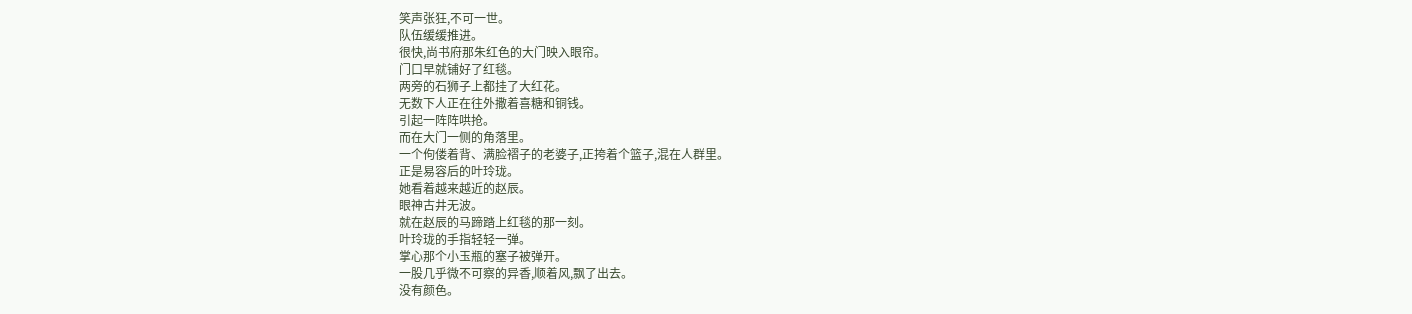笑声张狂,不可一世。
队伍缓缓推进。
很快,尚书府那朱红色的大门映入眼帘。
门口早就铺好了红毯。
两旁的石狮子上都挂了大红花。
无数下人正在往外撒着喜糖和铜钱。
引起一阵阵哄抢。
而在大门一侧的角落里。
一个佝偻着背、满脸褶子的老婆子,正挎着个篮子,混在人群里。
正是易容后的叶玲珑。
她看着越来越近的赵辰。
眼神古井无波。
就在赵辰的马蹄踏上红毯的那一刻。
叶玲珑的手指轻轻一弹。
掌心那个小玉瓶的塞子被弹开。
一股几乎微不可察的异香,顺着风,飘了出去。
没有颜色。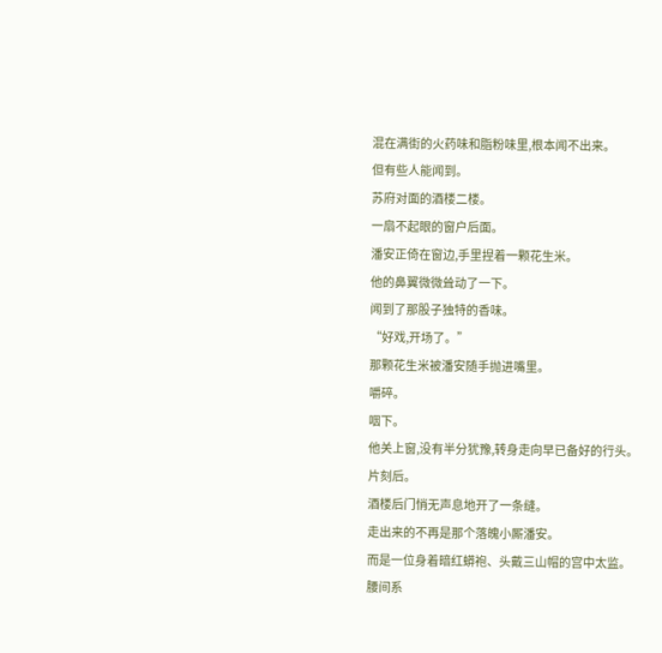混在满街的火药味和脂粉味里,根本闻不出来。
但有些人能闻到。
苏府对面的酒楼二楼。
一扇不起眼的窗户后面。
潘安正倚在窗边,手里捏着一颗花生米。
他的鼻翼微微耸动了一下。
闻到了那股子独特的香味。
“好戏,开场了。”
那颗花生米被潘安随手抛进嘴里。
嚼碎。
咽下。
他关上窗,没有半分犹豫,转身走向早已备好的行头。
片刻后。
酒楼后门悄无声息地开了一条缝。
走出来的不再是那个落魄小厮潘安。
而是一位身着暗红蟒袍、头戴三山帽的宫中太监。
腰间系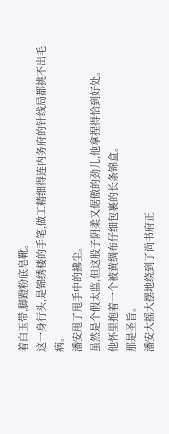着白玉带,脚蹬粉底皂靴。
这一身行头,是锦绣楼的手笔,做工精细得连内务府的针线局都挑不出毛病。
潘安甩了甩手中的拂尘。
虽然是个假太监,但这股子阴柔又倨傲的劲儿,他拿捏得恰到好处。
他怀里抱着一个被黄绸布仔细包裹的长条锦盒。
那是圣旨。
潘安大摇大摆地绕到了尚书府正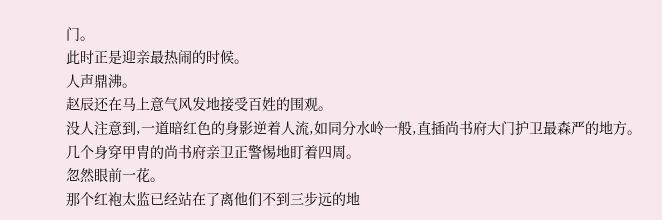门。
此时正是迎亲最热闹的时候。
人声鼎沸。
赵辰还在马上意气风发地接受百姓的围观。
没人注意到,一道暗红色的身影逆着人流,如同分水岭一般,直插尚书府大门护卫最森严的地方。
几个身穿甲胄的尚书府亲卫正警惕地盯着四周。
忽然眼前一花。
那个红袍太监已经站在了离他们不到三步远的地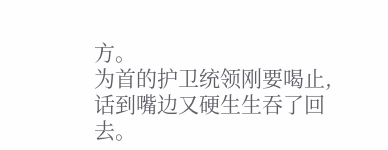方。
为首的护卫统领刚要喝止,话到嘴边又硬生生吞了回去。